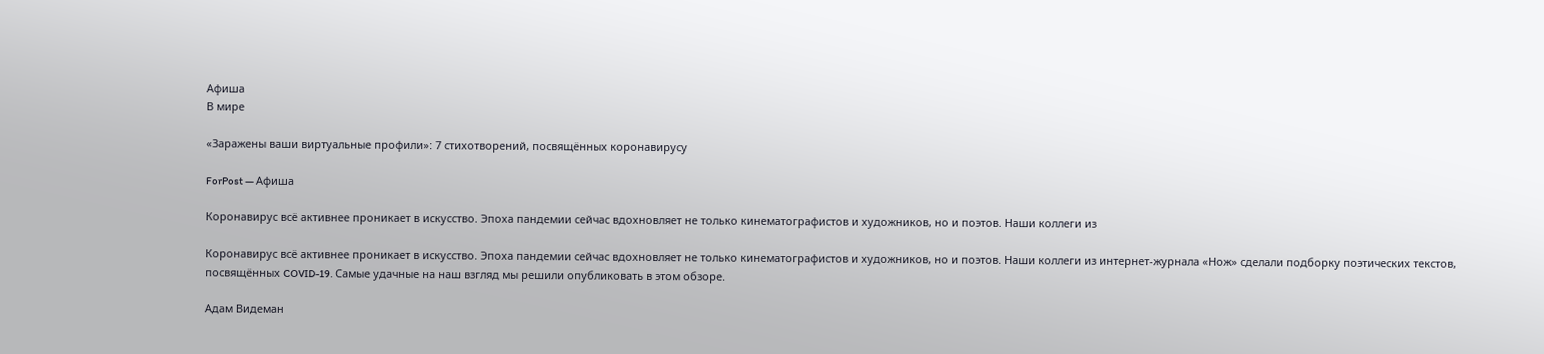Афиша
В мире

«Заражены ваши виртуальные профили»: 7 стихотворений, посвящённых коронавирусу

ForPost — Афиша

Коронавирус всё активнее проникает в искусство. Эпоха пандемии сейчас вдохновляет не только кинематографистов и художников, но и поэтов. Наши коллеги из

Коронавирус всё активнее проникает в искусство. Эпоха пандемии сейчас вдохновляет не только кинематографистов и художников, но и поэтов. Наши коллеги из интернет-журнала «Нож» сделали подборку поэтических текстов, посвящённых COVID-19. Самые удачные на наш взгляд мы решили опубликовать в этом обзоре.

Адам Видеман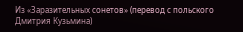Из «Заразительных сонетов» (перевод с польского Дмитрия Кузьмина)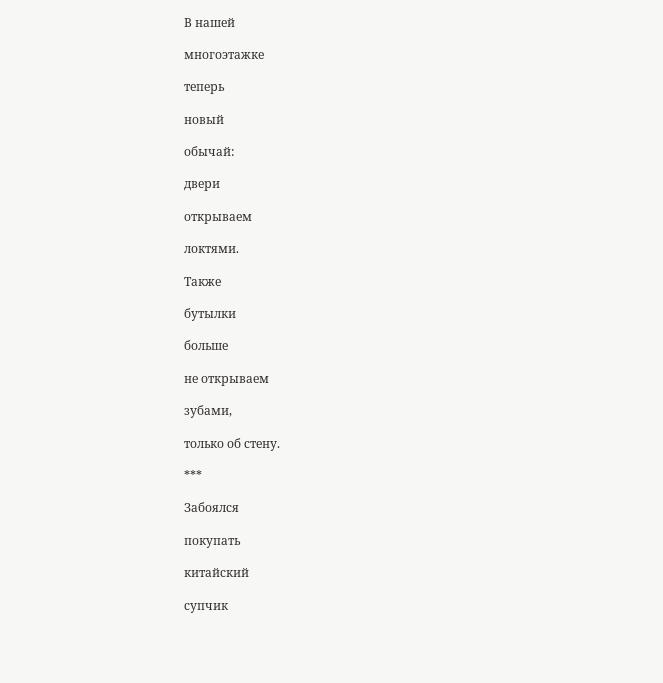В нашей

многоэтажке

теперь

новый

обычай:

двери

открываем

локтями.

Также

бутылки

больше

не открываем

зубами,

только об стену.

***

Забоялся

покупать

китайский

супчик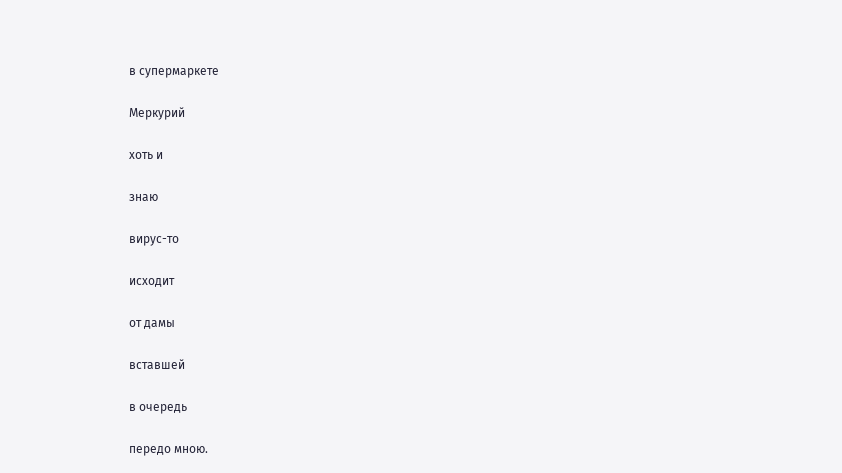в супермаркете

Меркурий

хоть и

знаю

вирус-то

исходит

от дамы

вставшей

в очередь

передо мною.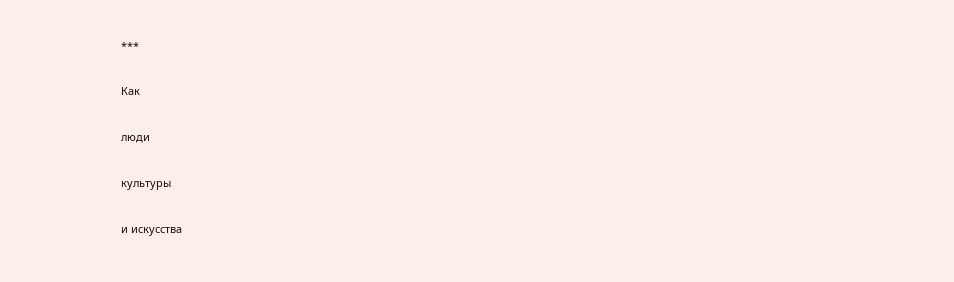***

Как

люди

культуры

и искусства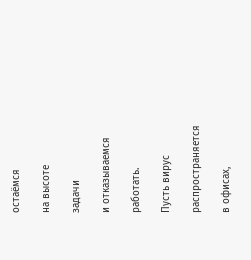остаёмся

на высоте

задачи

и отказываемся

работать.

Пусть вирус

распространяется

в офисах,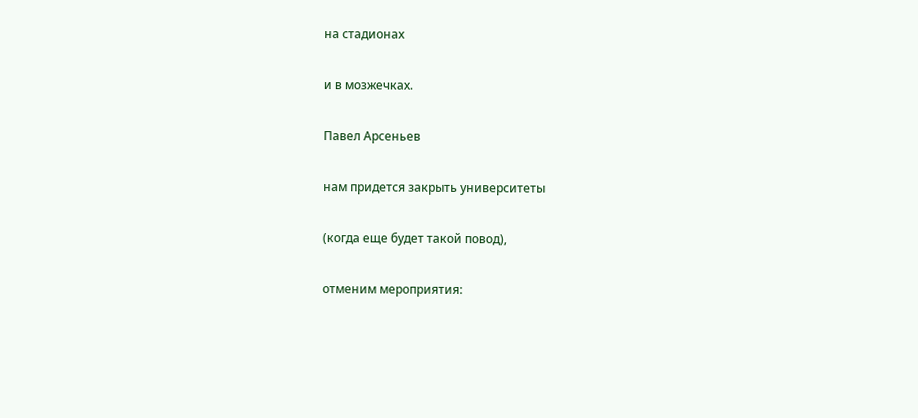на стадионах

и в мозжечках.

Павел Арсеньев

нам придется закрыть университеты

(когда еще будет такой повод),

отменим мероприятия: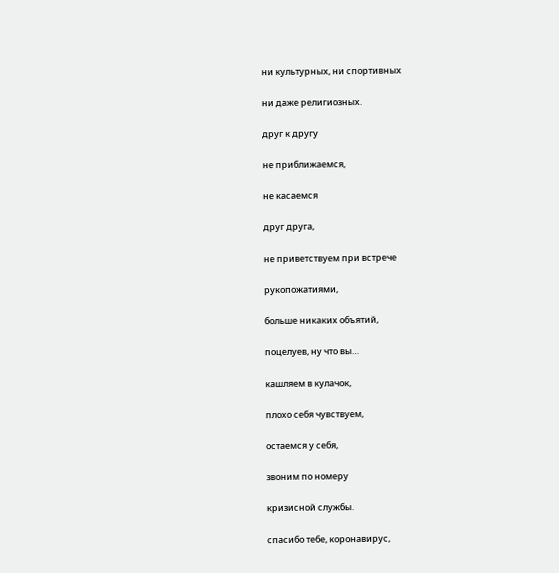ни культурных, ни спортивных

ни даже религиозных.

друг к другу

не приближаемся,

не касаемся

друг друга,

не приветствуем при встрече

рукопожатиями,

больше никаких объятий,

поцелуев, ну что вы…

кашляем в кулачок,

плохо себя чувствуем,

остаемся у себя,

звоним по номеру

кризисной службы.

спасибо тебе, коронавирус,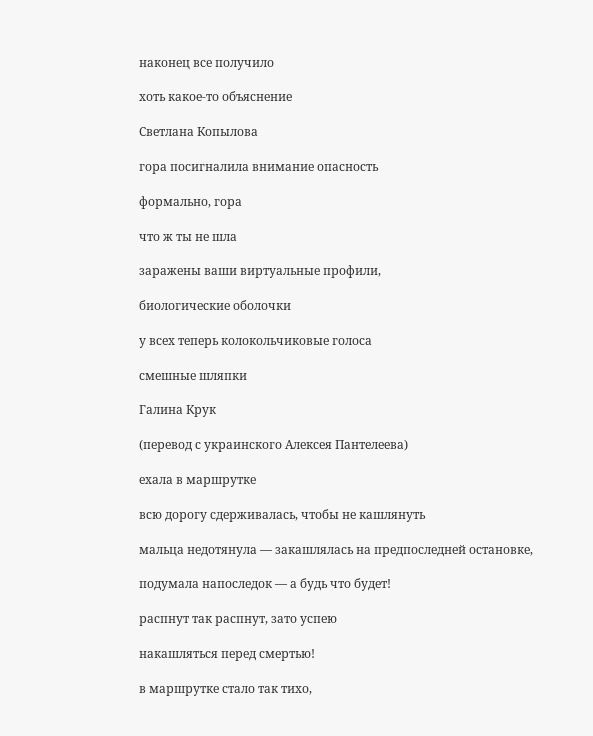наконец все получило

хоть какое-то объяснение

Светлана Копылова

гора посигналила внимание опасность

формально, гора

что ж ты не шла

заражены ваши виртуальные профили,

биологические оболочки

у всех теперь колокольчиковые голоса

смешные шляпки

Галина Крук

(перевод с украинского Алексея Пантелеева)

ехала в маршрутке

всю дорогу сдерживалась, чтобы не кашлянуть

мальца недотянула — закашлялась на предпоследней остановке,

подумала напоследок — а будь что будет!

распнут так распнут, зато успею

накашляться перед смертью!

в маршрутке стало так тихо,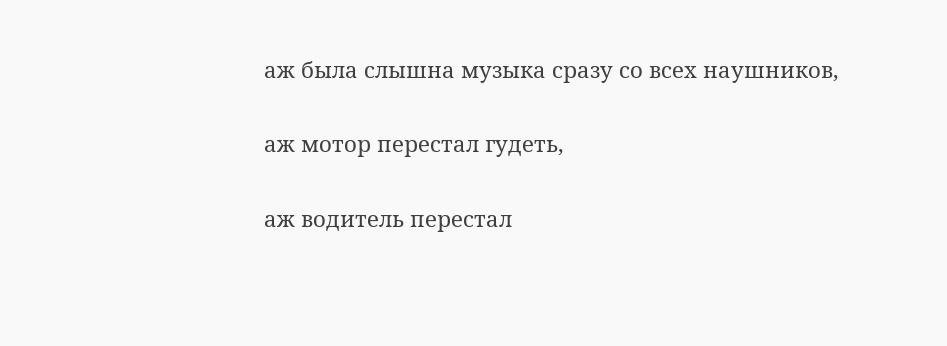аж была слышна музыка сразу со всех наушников,

аж мотор перестал гудеть,

аж водитель перестал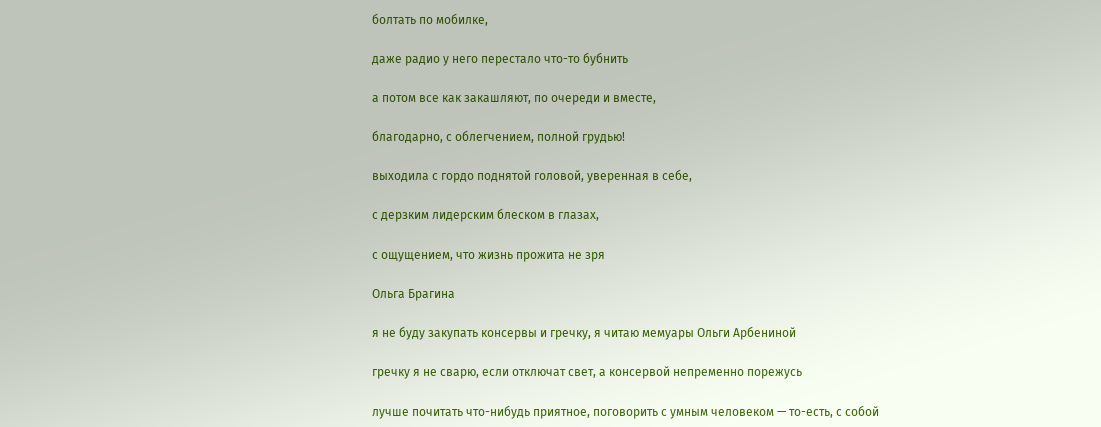болтать по мобилке,

даже радио у него перестало что-то бубнить

а потом все как закашляют, по очереди и вместе,

благодарно, с облегчением, полной грудью!

выходила с гордо поднятой головой, уверенная в себе,

с дерзким лидерским блеском в глазах,

с ощущением, что жизнь прожита не зря

Ольга Брагина

я не буду закупать консервы и гречку, я читаю мемуары Ольги Арбениной

гречку я не сварю, если отключат свет, а консервой непременно порежусь

лучше почитать что-нибудь приятное, поговорить с умным человеком — то-есть, с собой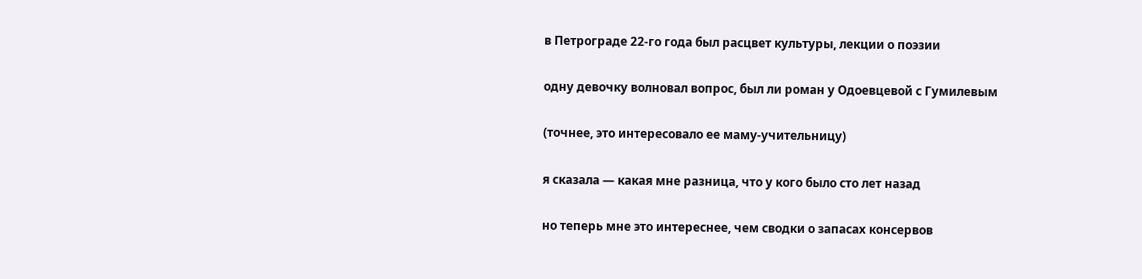в Петрограде 22-го года был расцвет культуры, лекции о поэзии

одну девочку волновал вопрос, был ли роман у Одоевцевой с Гумилевым

(точнее, это интересовало ее маму-учительницу)

я сказала — какая мне разница, что у кого было сто лет назад

но теперь мне это интереснее, чем сводки о запасах консервов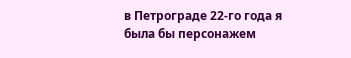в Петрограде 22-го года я была бы персонажем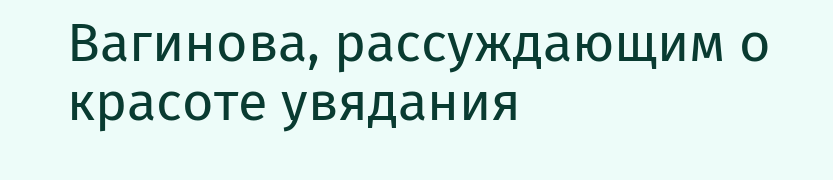Вагинова, рассуждающим о красоте увядания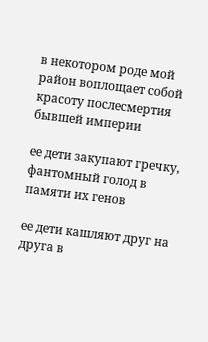в некотором роде мой район воплощает собой красоту послесмертия бывшей империи

ее дети закупают гречку, фантомный голод в памяти их генов

ее дети кашляют друг на друга в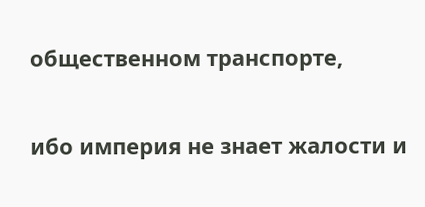общественном транспорте,

ибо империя не знает жалости и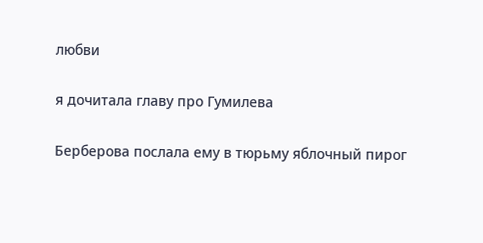любви

я дочитала главу про Гумилева

Берберова послала ему в тюрьму яблочный пирог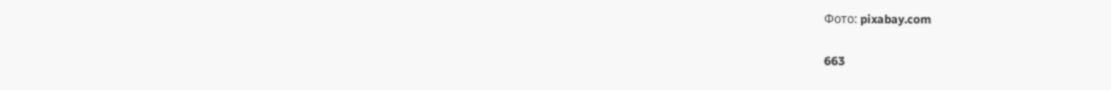Фото: pixabay.com

663